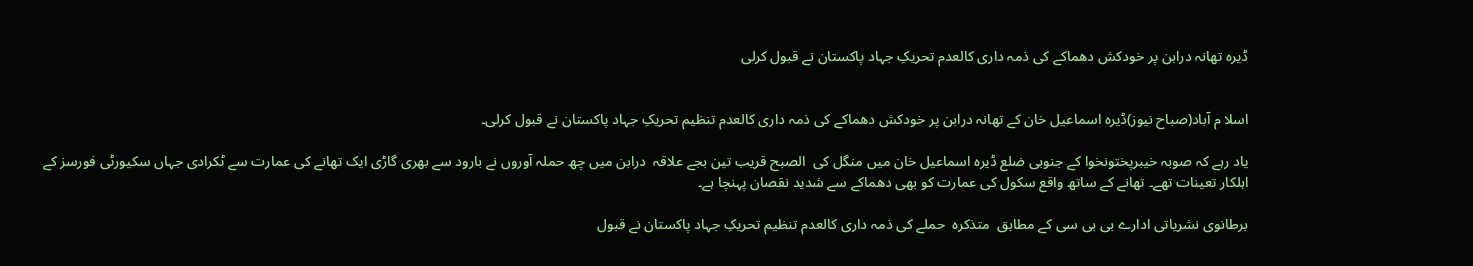ڈیرہ تھانہ درابن پر خودکش دھماکے کی ذمہ داری کالعدم تحریکِ جہاد پاکستان نے قبول کرلی


اسلا م آباد(صباح نیوز)ڈیرہ اسماعیل خان کے تھانہ درابن پر خودکش دھماکے کی ذمہ داری کالعدم تنظیم تحریکِ جہاد پاکستان نے قبول کرلی۔

یاد رہے کہ صوبہ خیبرپختونخوا کے جنوبی ضلع ڈیرہ اسماعیل خان میں منگل کی  الصبح قریب تین بجے علاقہ  درابن میں چھ حملہ آوروں نے بارود سے بھری گاڑی ایک تھانے کی عمارت سے ٹکرادی جہاں سکیورٹی فورسز کے اہلکار تعینات تھے۔ تھانے کے ساتھ واقع سکول کی عمارت کو بھی دھماکے سے شدید نقصان پہنچا ہے۔

برطانوی نشریاتی ادارے بی بی سی کے مطابق  متذکرہ  حملے کی ذمہ داری کالعدم تنظیم تحریکِ جہاد پاکستان نے قبول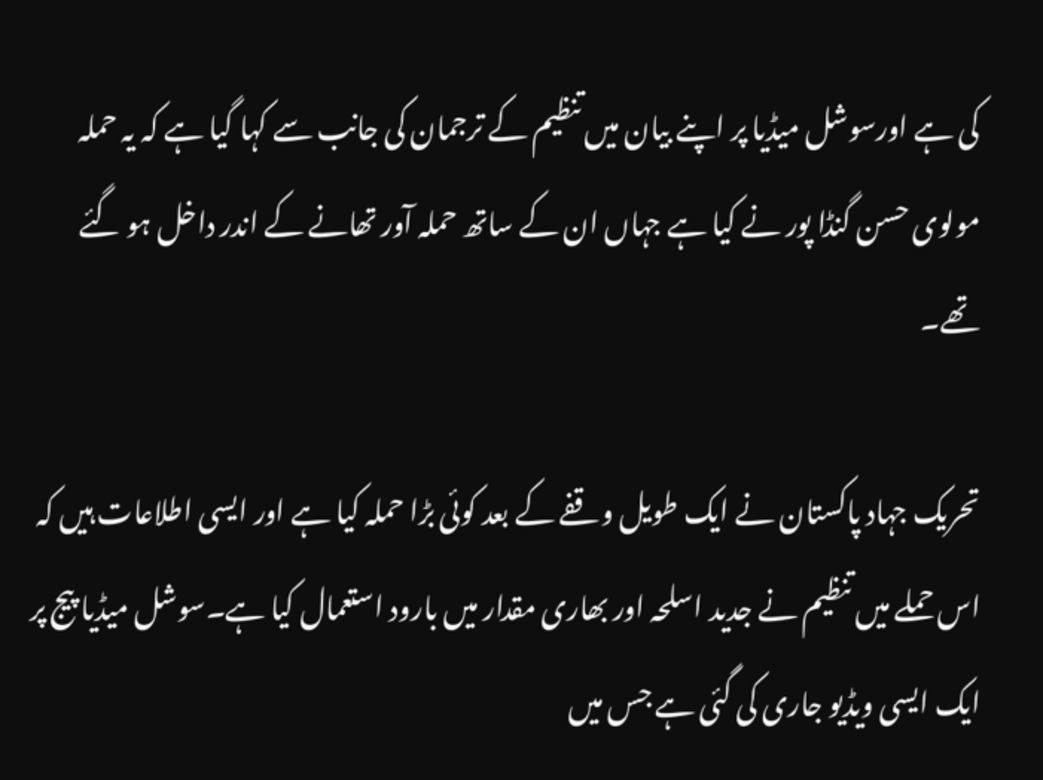کی ہے اورسوشل میڈیا پر اپنے بیان میں تنظیم کے ترجمان کی جانب سے کہا گیا ہے کہ یہ حملہ مولوی حسن گنڈا پور نے کیا ہے جہاں ان کے ساتھ حملہ آور تھانے کے اندر داخل ہو گئے تھے۔

تحریک جہاد پاکستان نے ایک طویل وقفے کے بعد کوئی بڑا حملہ کیا ہے اور ایسی اطلاعات ہیں کہ اس حملے میں تنظیم نے جدید اسلحہ اور بھاری مقدار میں بارود استعمال کیا ہے۔سوشل میڈیا پیج پر ایک ایسی ویڈیو جاری کی گئی ہے جس میں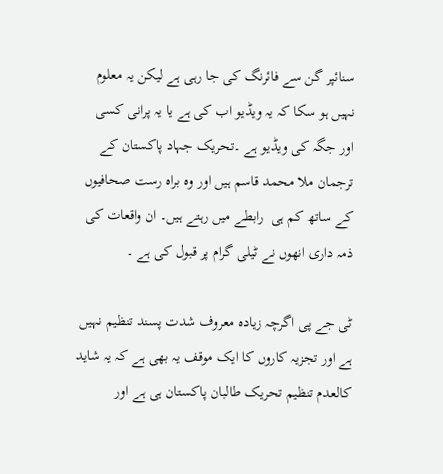سنائپر گن سے فائرنگ کی جا رہی ہے لیکن یہ معلوم نہیں ہو سکا کہ یہ ویڈیو اب کی ہے یا یہ پرانی کسی اور جگہ کی ویڈیو ہے ۔تحریک جہاد پاکستان کے ترجمان ملا محمد قاسم ہیں اور وہ براہ رست صحافیوں کے ساتھ کم ہی  رابطے میں رہتے ہیں۔ ان واقعات کی ذمہ داری انھوں نے ٹیلی گرام پر قبول کی ہے ۔

ٹی جے پی اگرچہ زیادہ معروف شدت پسند تنظیم نہیں ہے اور تجزیہ کاروں کا ایک موقف یہ بھی ہے کہ یہ شاید کالعدم تنظیم تحریک طالبان پاکستان ہی ہے اور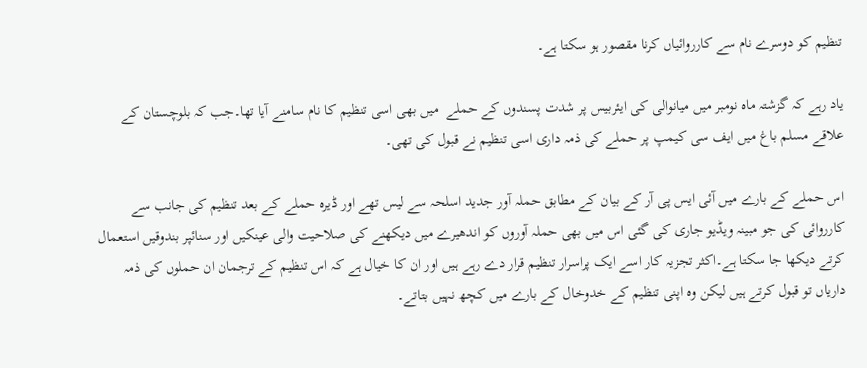تنظیم کو دوسرے نام سے کارروائیاں کرنا مقصور ہو سکتا ہے۔

یاد رہے کہ گزشتہ ماہ نومبر میں میانوالی کی ایئربیس پر شدت پسندوں کے حملے  میں بھی اسی تنظیم کا نام سامنے آیا تھا۔جب کہ بلوچستان کے علاقے مسلم باغ میں ایف سی کیمپ پر حملے کی ذمہ داری اسی تنظیم نے قبول کی تھی۔

اس حملے کے بارے میں آئی ایس پی آر کے بیان کے مطابق حملہ آور جدید اسلحہ سے لیس تھے اور ڈیرہ حملے کے بعد تنظیم کی جانب سے کارروائی کی جو مبینہ ویڈیو جاری کی گئی اس میں بھی حملہ آوروں کو اندھیرے میں دیکھنے کی صلاحیت والی عینکیں اور سنائپر بندوقیں استعمال کرتے دیکھا جا سکتا ہے۔اکثر تجزیہ کار اسے ایک پراسرار تنظیم قرار دے رہے ہیں اور ان کا خیال ہے کہ اس تنظیم کے ترجمان ان حملوں کی ذمہ داریاں تو قبول کرتے ہیں لیکن وہ اپنی تنظیم کے خدوخال کے بارے میں کچھ نہیں بتاتے۔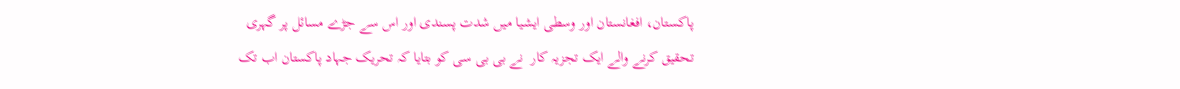پاکستان، افغانستان اور وسطی ایشیا میں شدت پسندی اور اس سے جڑے مسائل پر گہری تحقیق کرنے والے ایک تجزیہ کار  نے بی بی سی کو بتایا کہ تحریک جہاد پاکستان اب تک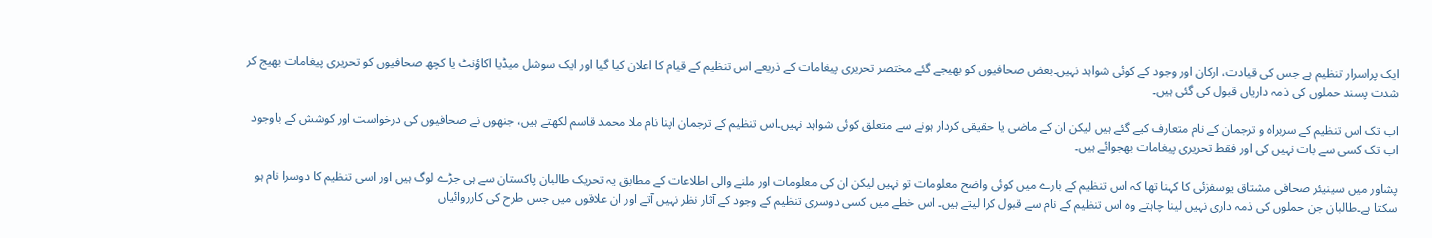ایک پراسرار تنظیم ہے جس کی قیادت، ارکان اور وجود کے کوئی شواہد نہیں۔بعض صحافیوں کو بھیجے گئے مختصر تحریری پیغامات کے ذریعے اس تنظیم کے قیام کا اعلان کیا گیا اور ایک سوشل میڈیا اکاؤنٹ یا کچھ صحافیوں کو تحریری پیغامات بھیج کر شدت پسند حملوں کی ذمہ داریاں قبول کی گئی ہیں۔

اب تک اس تنظیم کے سربراہ و ترجمان کے نام متعارف کیے گئے ہیں لیکن ان کے ماضی یا حقیقی کردار ہونے سے متعلق کوئی شواہد نہیں۔اس تنظیم کے ترجمان اپنا نام ملا محمد قاسم لکھتے ہیں، جنھوں نے صحافیوں کی درخواست اور کوشش کے باوجود اب تک کسی سے بات نہیں کی اور فقط تحریری پیغامات بھجوائے ہیں۔

پشاور میں سینیئر صحافی مشتاق یوسفزئی کا کہنا تھا کہ اس تنظیم کے بارے میں کوئی واضح معلومات تو نہیں لیکن ان کی معلومات اور ملنے والی اطلاعات کے مطابق یہ تحریک طالبان پاکستان سے ہی جڑے لوگ ہیں اور اسی تنظیم کا دوسرا نام ہو سکتا ہے۔طالبان جن حملوں کی ذمہ داری نہیں لینا چاہتے وہ اس تنظیم کے نام سے قبول کرا لیتے ہیں۔ اس خطے میں کسی دوسری تنظیم کے وجود کے آثار نظر نہیں آتے اور ان علاقوں میں جس طرح کی کارروائیاں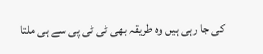کی جا رہی ہیں وہ طریقہ بھی ٹی ٹی پی سے ہی ملتا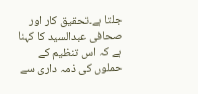جلتا ہے۔تحقیق کار اور صحافی عبدالسید کا کہنا ہے کہ اس تنظیم کے حملوں کی ذمہ داری سے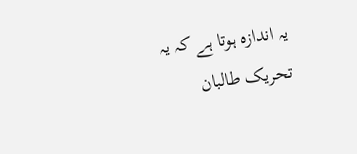یہ اندازہ ہوتا ہے کہ یہ تحریک طالبان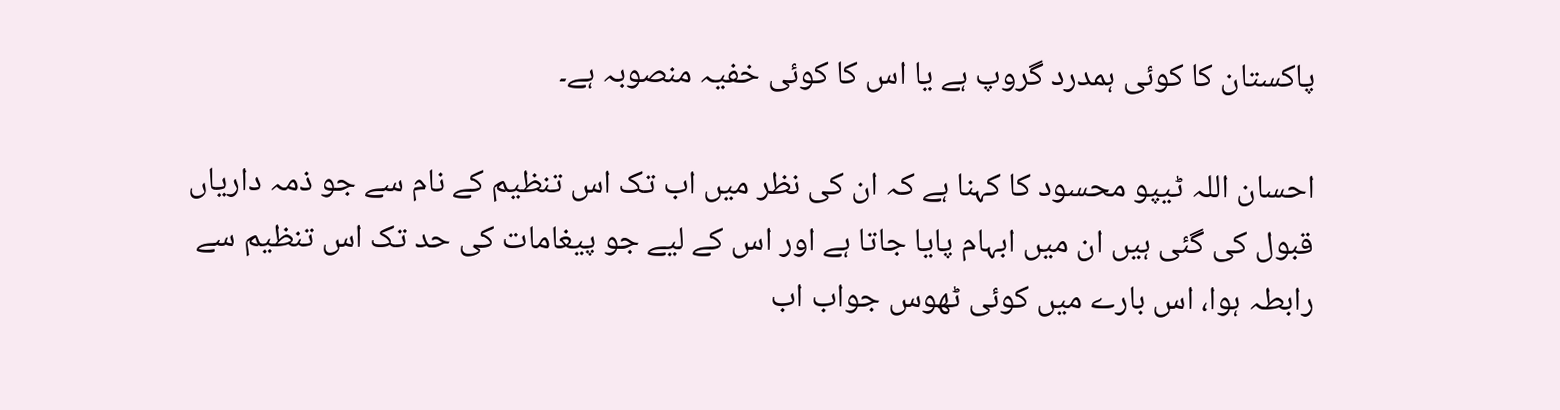پاکستان کا کوئی ہمدرد گروپ ہے یا اس کا کوئی خفیہ منصوبہ ہے۔

احسان اللہ ٹیپو محسود کا کہنا ہے کہ ان کی نظر میں اب تک اس تنظیم کے نام سے جو ذمہ داریاں قبول کی گئی ہیں ان میں ابہام پایا جاتا ہے اور اس کے لیے جو پیغامات کی حد تک اس تنظیم سے رابطہ ہوا، اس بارے میں کوئی ٹھوس جواب اب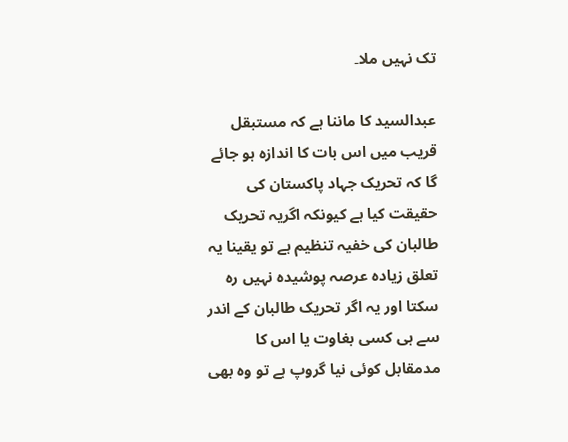تک نہیں ملا۔

عبدالسید کا ماننا ہے کہ مستبقل قریب میں اس بات کا اندازہ ہو جائے گا کہ تحریک جہاد پاکستان کی حقیقت کیا ہے کیونکہ اگریہ تحریک طالبان کی خفیہ تنظیم ہے تو یقینا یہ تعلق زیادہ عرصہ پوشیدہ نہیں رہ سکتا اور یہ اگر تحریک طالبان کے اندر سے ہی کسی بغاوت یا اس کا مدمقابل کوئی نیا گروپ ہے تو وہ بھی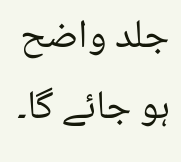جلد واضح ہو جائے گا۔